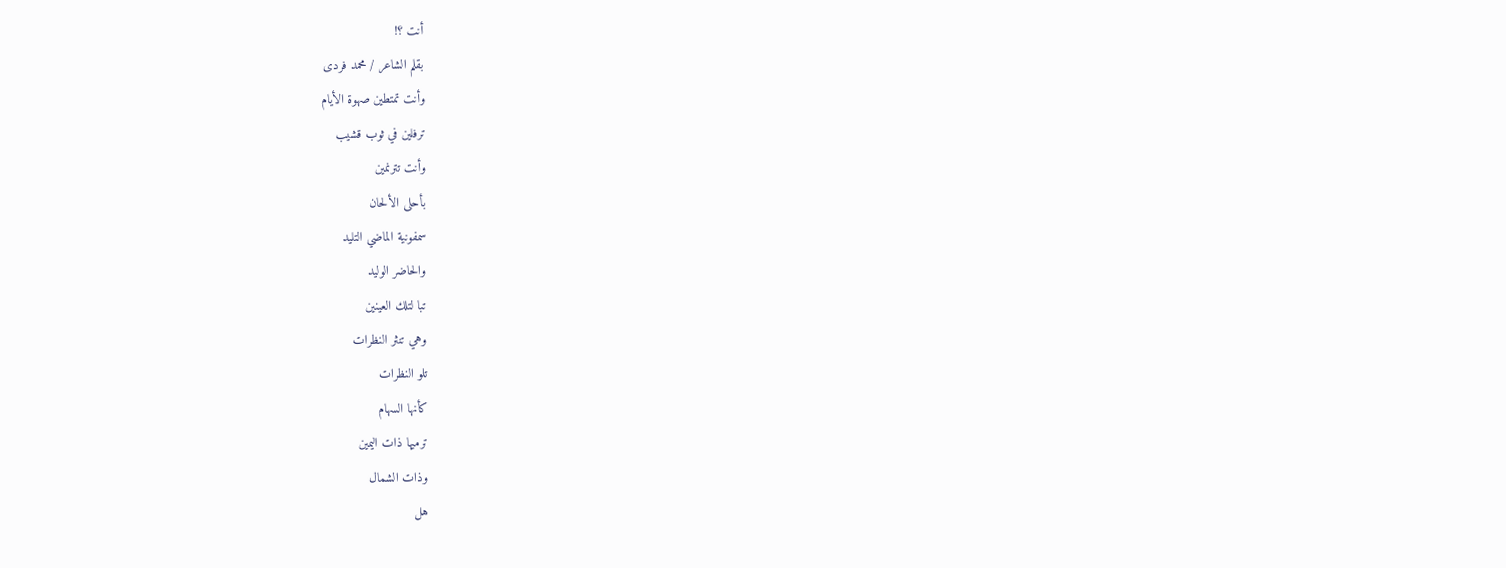أنت ؟!
بقلم الشاعر / محمد فردى
وأنت تمتطين صهوة الأيام
ترفلين في ثوب قشيب
وأنت تترنمين
بأحلى الألحان
سمفونية الماضي التليد
والحاضر الوليد
تبا لتلك العينين
وهي تنثر النظرات
تلو النظرات
كأنها السهام
ترميها ذات اليمين
وذات الشمال
هل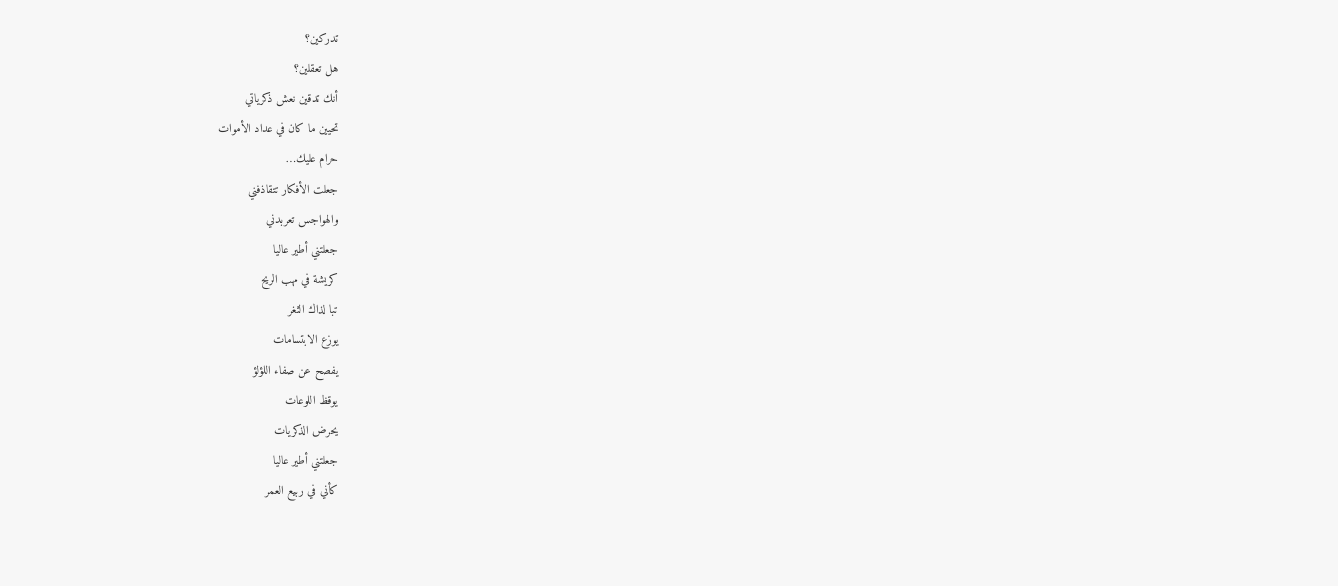تدركين؟
هل تعقلين؟
أنك تدقين نعش ذكرياتي
تحيين ما كان في عداد الأموات
حرام عليك…
جعلت الأفكار تتقاذفني
والهواجس تعربدني
جعلتني أطير عاليا
كريشة في مهب الريح
تبا لذاك الثغر
يوزع الابتسامات
يفصح عن صفاء اللؤلؤ
يوقظ اللوعات
يحرض الذكريات
جعلتني أطير عاليا
كأني في ربيع العمر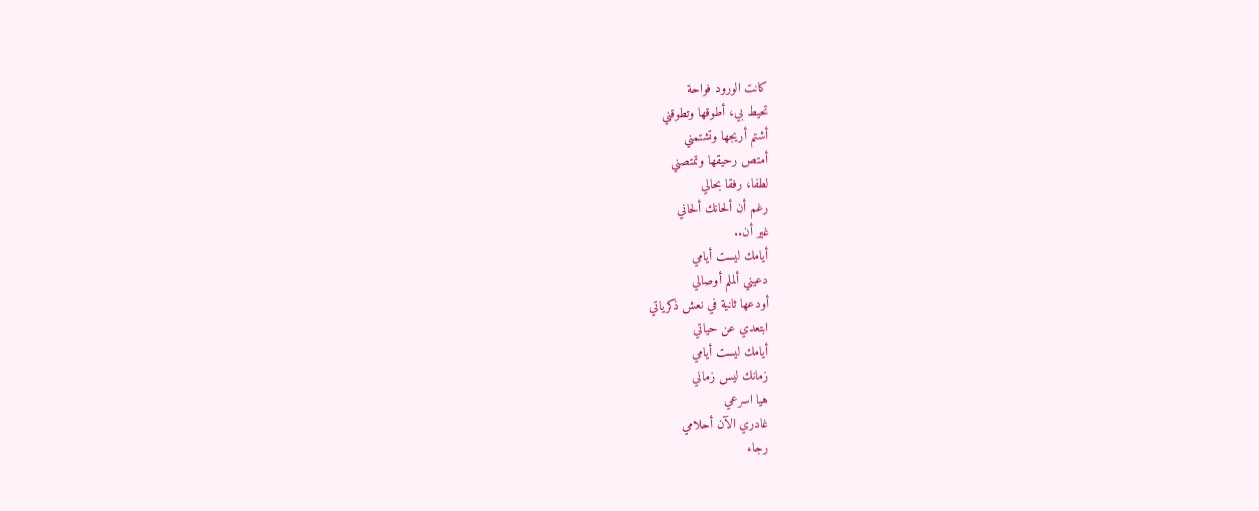كانت الورود فواحة
تحيط بي، أطوقها وتطوقني
أشتم أريجها وتشتمني
أمتص رحيقها وتمتصني
لطفا، رفقا بحالي
رغم أن ألحانك ألحاني
غير أن..
أيامك ليست أيامي
دعيني ألملم أوصالي
أودعها ثانية في نعش ذكرياتي
ابتعدي عن حياتي
أيامك ليست أيامي
زمانك ليس زماني
هيا اسرعي
غادري الآن أحلامي
رجاء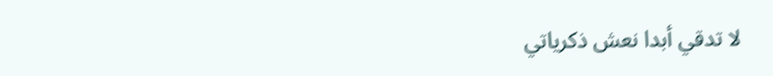لا تدقي أبدا نعش ذكرياتي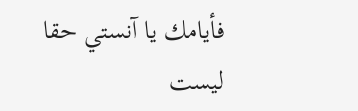فأيامك يا آنستي حقا ليست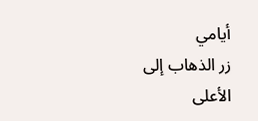أيامي
زر الذهاب إلى الأعلى